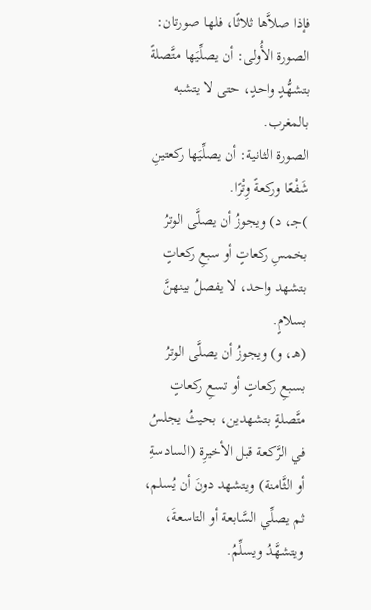فإذا صلاَّها ثلاثًا، فلها صورتان:
الصورة الأُولى: أن يصلِّيَها متَّصلةً بتشهُّدٍ واحدٍ، حتى لا يتشبه بالمغرب.
الصورة الثانية: أن يصلِّيَها ركعتينِ شَفْعًا وركعةً وِتْرًا.
)جـ، د) ويجوزُ أن يصلَّى الوترُ بخمسِ ركعاتٍ أو سبعِ ركعاتٍ بتشهد واحد، لا يفصلُ بينهنَّ بسلامٍ.
(هـ، و) ويجوزُ أن يصلَّى الوترُ بسبعِ ركعاتٍ أو تسعِ ركعاتٍ متَّصلةٍ بتشهدين، بحيثُ يجلسُ في الرَّكعة قبل الأخيرِة (السادسةِ أو الثَّامنة) ويتشهد دونَ أن يُسلم، ثم يصلِّي السَّابعة أو التاسعةَ، ويتشهَّدُ ويسلِّمُ.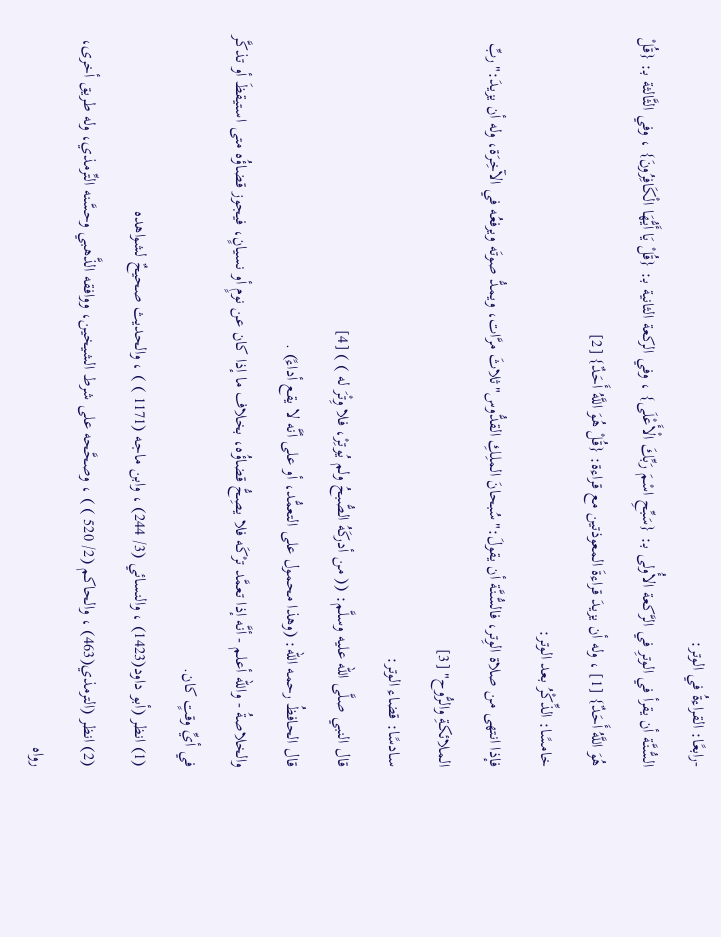-رابعًا: القراءةُ في الوتر:
السُّنَّة أن يقرأ في الوترِ في الرَّكعة الأُولى بـ: {سَبِّحِ اسْمَ رَبِّكَ الْأَعْلَى} ، وفي الركعة الثانية بـ: {قُلْ يَا أَيُّهَا الْكَافِرُونَ} ، وفي الثَّالثة بـ: {قُلْ هُوَ اللَّهُ أَحَدٌ} [1] ، وله أن يزيدَ قراءةَ المعوذتين مع قراءة: {قُلْ هُوَ اللَّهُ أَحَدٌ} [2]
خامسًا: الذِّكْرُ بعد الوتر:
فإذا انتهى من صلاة الوِتر، فالسُّنَّة أن يقولَ:"سُبحانَ الملِكِ القدُّوس"ثلاثَ مرَّات، ويمدُّ صوتَه ويرفعُه في الآخِرَة، وله أن يزيدَ:"ربِّ الملائكةِ والرُّوح" [3]
سادسًا: قضاء الوتر:
قال النبي صلَّى الله عليه وسلَّم: (( من أدركَهُ الصُّبحُ ولم يُوتِرْ، فلا وِتْرَ له ) ) [4]
قال الحافظُ رحمه الله: (وهذا محمول على التعمُّد، أو على أنَّه لا يقع أداءً) .
والخلاصةُ - والله أعلم - أنَّه إذا تعمَّد ترْكَه فلا يصِحُّ قضاؤُه، بخلاف ما إذا كان عن نومٍ أو نسيانٍ، فيجوز قضاؤُه متى استيقظَ أو تذكَّر في أيِّ وقتٍ كان.
(1) انظر (أبو داود(1423) ، والنسائي (3/ 244) ، وابن ماجه (1171 ) ) ، والحديث صحيحٌ لشواهده
(2) انظر (الترمذي(463) ، والحاكم (2/ 520 ) ) ، وصحَّحه على شرط الشيخين، ووافقه الذَّهبي وحسَّنه التِّرمذي، وله طريق أخرى، رواه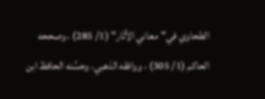الطحاوي في"معاني الآثار" (1/ 285) ، وصححه الحاكم (1/ 305) ، ووافقه الذهبي، وحسَّنه الحافظ ابن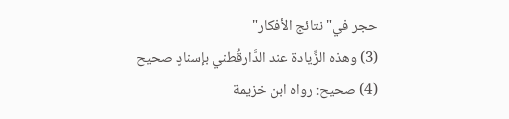حجر في"نتائج الأفكار"
(3) وهذه الزِّيادة عند الدَّارقُطني بإسنادٍ صحيح
(4) صحيح: رواه ابن خزيمة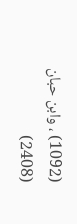(1092) ، وابن حبان (2408)